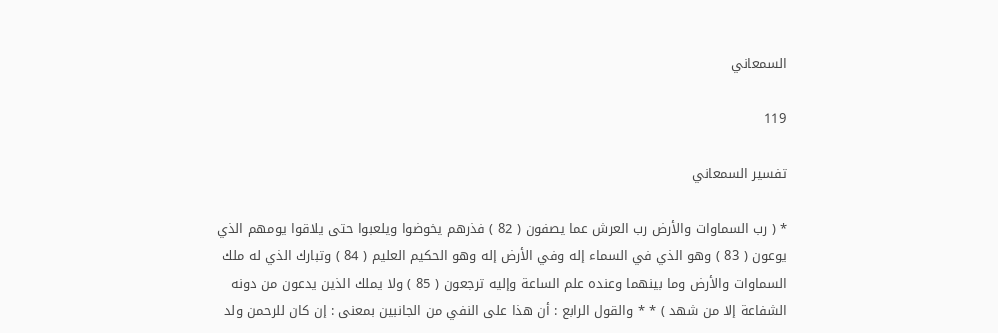السمعاني

119

تفسير السمعاني

* ( رب السماوات والأرض رب العرش عما يصفون ( 82 ) فذرهم يخوضوا ويلعبوا حتى يلاقوا يومهم الذي يوعون ( 83 ) وهو الذي في السماء إله وفي الأرض إله وهو الحكيم العليم ( 84 ) وتبارك الذي له ملك السماوات والأرض وما بينهما وعنده علم الساعة وإليه ترجعون ( 85 ) ولا يملك الذين يدعون من دونه الشفاعة إلا من شهد ) * * والقول الرابع : أن هذا على النفي من الجانبين بمعنى : إن كان للرحمن ولد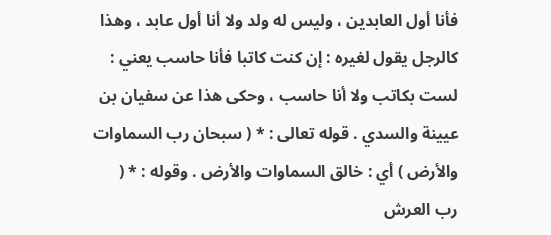فأنا أول العابدين ، وليس له ولد ولا أنا أول عابد ، وهذا كالرجل يقول لغيره : إن كنت كاتبا فأنا حاسب يعني : لست بكاتب ولا أنا حاسب ، وحكى هذا عن سفيان بن عيينة والسدي . قوله تعالى : * ( سبحان رب السماوات والأرض ) أي : خالق السماوات والأرض . وقوله : * ( رب العرش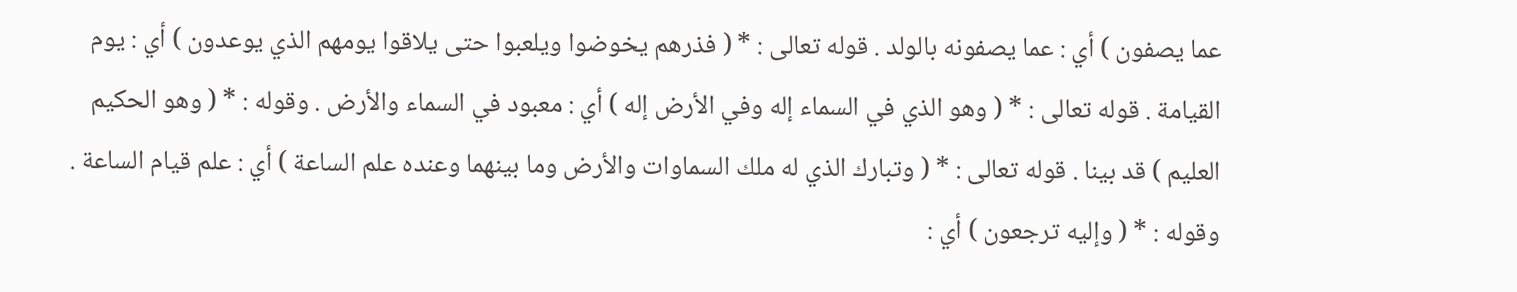عما يصفون ) أي : عما يصفونه بالولد . قوله تعالى : * ( فذرهم يخوضوا ويلعبوا حتى يلاقوا يومهم الذي يوعدون ) أي : يوم القيامة . قوله تعالى : * ( وهو الذي في السماء إله وفي الأرض إله ) أي : معبود في السماء والأرض . وقوله : * ( وهو الحكيم العليم ) قد بينا . قوله تعالى : * ( وتبارك الذي له ملك السماوات والأرض وما بينهما وعنده علم الساعة ) أي : علم قيام الساعة . وقوله : * ( وإليه ترجعون ) أي :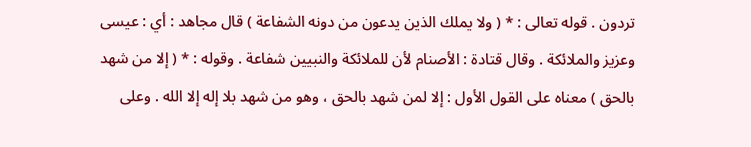تردون . قوله تعالى : * ( ولا يملك الذين يدعون من دونه الشفاعة ) قال مجاهد : أي : عيسى وعزيز والملائكة . وقال قتادة : الأصنام لأن للملائكة والنبيين شفاعة . وقوله : * ( إلا من شهد بالحق ) معناه على القول الأول : إلا لمن شهد بالحق ، وهو من شهد بلا إله إلا الله . وعلى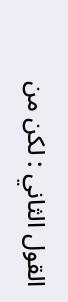القول الثاني : لكن من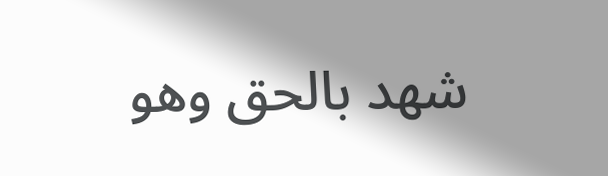شهد بالحق وهو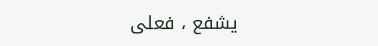يشفع ، فعلى